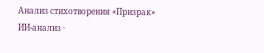Анализ стихотворения «Призрак»
ИИ-анализ ·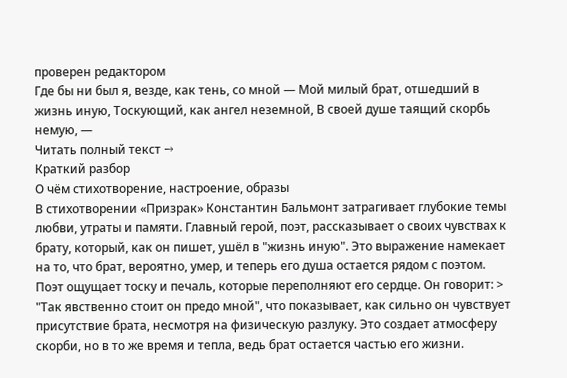проверен редактором
Где бы ни был я, везде, как тень, со мной — Мой милый брат, отшедший в жизнь иную, Тоскующий, как ангел неземной, В своей душе таящий скорбь немую, —
Читать полный текст →
Краткий разбор
О чём стихотворение, настроение, образы
В стихотворении «Призрак» Константин Бальмонт затрагивает глубокие темы любви, утраты и памяти. Главный герой, поэт, рассказывает о своих чувствах к брату, который, как он пишет, ушёл в "жизнь иную". Это выражение намекает на то, что брат, вероятно, умер, и теперь его душа остается рядом с поэтом.
Поэт ощущает тоску и печаль, которые переполняют его сердце. Он говорит: > "Так явственно стоит он предо мной", что показывает, как сильно он чувствует присутствие брата, несмотря на физическую разлуку. Это создает атмосферу скорби, но в то же время и тепла, ведь брат остается частью его жизни.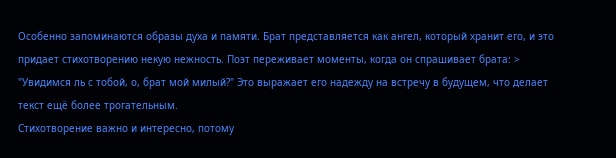Особенно запоминаются образы духа и памяти. Брат представляется как ангел, который хранит его, и это придает стихотворению некую нежность. Поэт переживает моменты, когда он спрашивает брата: > "Увидимся ль с тобой, о, брат мой милый?" Это выражает его надежду на встречу в будущем, что делает текст ещё более трогательным.
Стихотворение важно и интересно, потому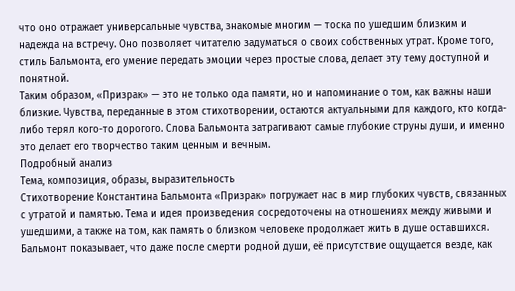что оно отражает универсальные чувства, знакомые многим — тоска по ушедшим близким и надежда на встречу. Оно позволяет читателю задуматься о своих собственных утрат. Кроме того, стиль Бальмонта, его умение передать эмоции через простые слова, делает эту тему доступной и понятной.
Таким образом, «Призрак» — это не только ода памяти, но и напоминание о том, как важны наши близкие. Чувства, переданные в этом стихотворении, остаются актуальными для каждого, кто когда-либо терял кого-то дорогого. Слова Бальмонта затрагивают самые глубокие струны души, и именно это делает его творчество таким ценным и вечным.
Подробный анализ
Тема, композиция, образы, выразительность
Стихотворение Константина Бальмонта «Призрак» погружает нас в мир глубоких чувств, связанных с утратой и памятью. Тема и идея произведения сосредоточены на отношениях между живыми и ушедшими, а также на том, как память о близком человеке продолжает жить в душе оставшихся. Бальмонт показывает, что даже после смерти родной души, её присутствие ощущается везде, как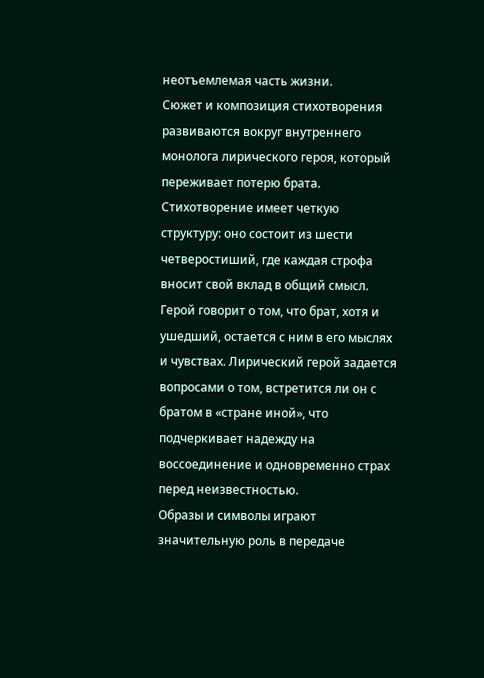неотъемлемая часть жизни.
Сюжет и композиция стихотворения развиваются вокруг внутреннего монолога лирического героя, который переживает потерю брата. Стихотворение имеет четкую структуру: оно состоит из шести четверостиший, где каждая строфа вносит свой вклад в общий смысл. Герой говорит о том, что брат, хотя и ушедший, остается с ним в его мыслях и чувствах. Лирический герой задается вопросами о том, встретится ли он с братом в «стране иной», что подчеркивает надежду на воссоединение и одновременно страх перед неизвестностью.
Образы и символы играют значительную роль в передаче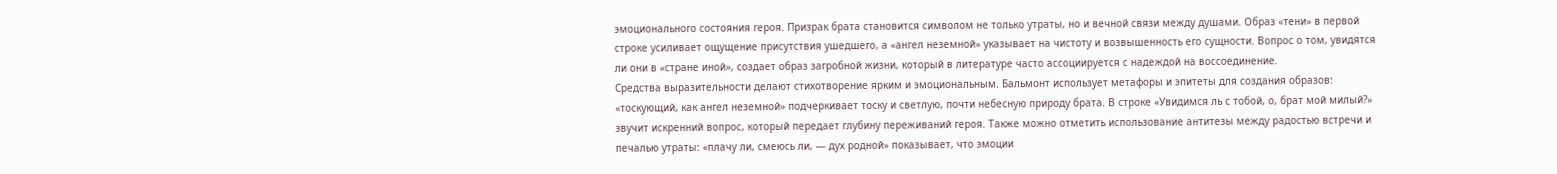эмоционального состояния героя. Призрак брата становится символом не только утраты, но и вечной связи между душами. Образ «тени» в первой строке усиливает ощущение присутствия ушедшего, а «ангел неземной» указывает на чистоту и возвышенность его сущности. Вопрос о том, увидятся ли они в «стране иной», создает образ загробной жизни, который в литературе часто ассоциируется с надеждой на воссоединение.
Средства выразительности делают стихотворение ярким и эмоциональным. Бальмонт использует метафоры и эпитеты для создания образов: «тоскующий, как ангел неземной» подчеркивает тоску и светлую, почти небесную природу брата. В строке «Увидимся ль с тобой, о, брат мой милый?» звучит искренний вопрос, который передает глубину переживаний героя. Также можно отметить использование антитезы между радостью встречи и печалью утраты: «плачу ли, смеюсь ли, — дух родной» показывает, что эмоции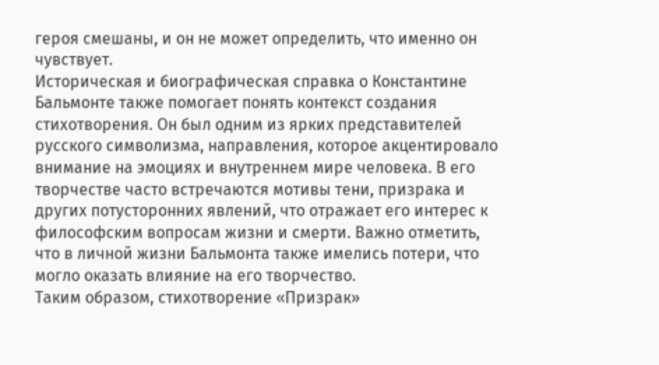героя смешаны, и он не может определить, что именно он чувствует.
Историческая и биографическая справка о Константине Бальмонте также помогает понять контекст создания стихотворения. Он был одним из ярких представителей русского символизма, направления, которое акцентировало внимание на эмоциях и внутреннем мире человека. В его творчестве часто встречаются мотивы тени, призрака и других потусторонних явлений, что отражает его интерес к философским вопросам жизни и смерти. Важно отметить, что в личной жизни Бальмонта также имелись потери, что могло оказать влияние на его творчество.
Таким образом, стихотворение «Призрак»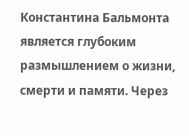Константина Бальмонта является глубоким размышлением о жизни, смерти и памяти. Через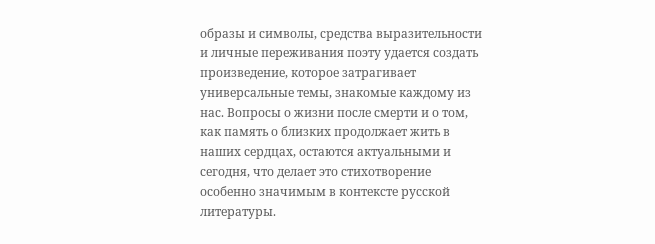образы и символы, средства выразительности и личные переживания поэту удается создать произведение, которое затрагивает универсальные темы, знакомые каждому из нас. Вопросы о жизни после смерти и о том, как память о близких продолжает жить в наших сердцах, остаются актуальными и сегодня, что делает это стихотворение особенно значимым в контексте русской литературы.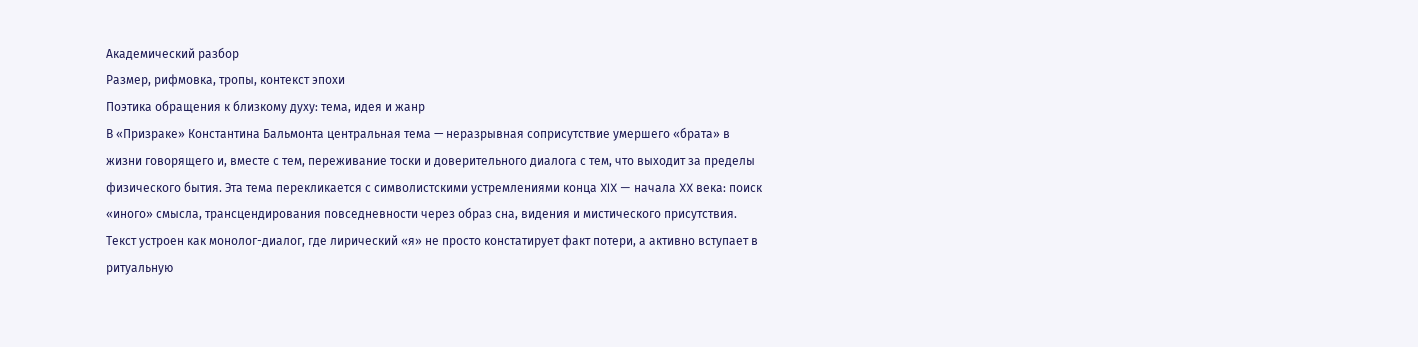Академический разбор
Размер, рифмовка, тропы, контекст эпохи
Поэтика обращения к близкому духу: тема, идея и жанр
В «Призраке» Константина Бальмонта центральная тема — неразрывная соприсутствие умершего «брата» в жизни говорящего и, вместе с тем, переживание тоски и доверительного диалога с тем, что выходит за пределы физического бытия. Эта тема перекликается с символистскими устремлениями конца XIX — начала XX века: поиск «иного» смысла, трансцендирования повседневности через образ сна, видения и мистического присутствия. Текст устроен как монолог-диалог, где лирический «я» не просто констатирует факт потери, а активно вступает в ритуальную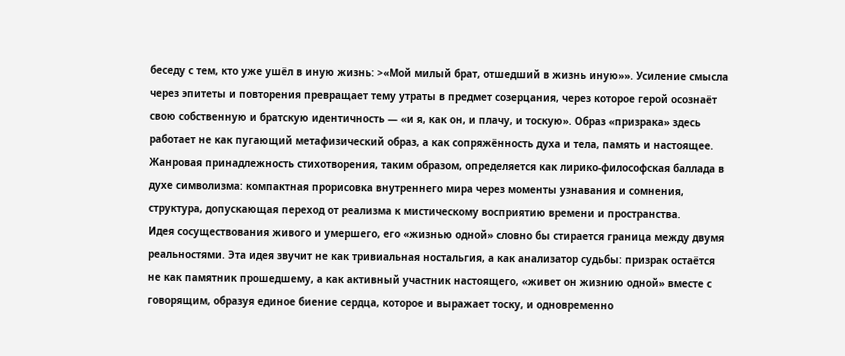беседу с тем, кто уже ушёл в иную жизнь: >«Мой милый брат, отшедший в жизнь иную»». Усиление смысла через эпитеты и повторения превращает тему утраты в предмет созерцания, через которое герой осознаёт свою собственную и братскую идентичность — «и я, как он, и плачу, и тоскую». Образ «призрака» здесь работает не как пугающий метафизический образ, а как сопряжённость духа и тела, память и настоящее. Жанровая принадлежность стихотворения, таким образом, определяется как лирико-философская баллада в духе символизма: компактная прорисовка внутреннего мира через моменты узнавания и сомнения, структура, допускающая переход от реализма к мистическому восприятию времени и пространства.
Идея сосуществования живого и умершего, его «жизнью одной» словно бы стирается граница между двумя реальностями. Эта идея звучит не как тривиальная ностальгия, а как анализатор судьбы: призрак остаётся не как памятник прошедшему, а как активный участник настоящего, «живет он жизнию одной» вместе с говорящим, образуя единое биение сердца, которое и выражает тоску, и одновременно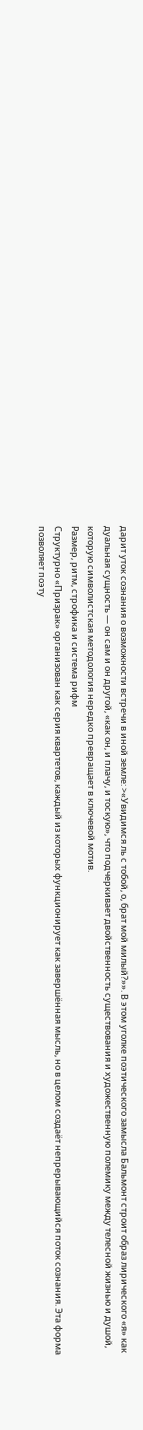дарит уток сознания о возможности встречи в иной земле: >«Увидимся ль с тобой, о, брат мой милый?»». В этом уголке поэтического замысла Бальмонт строит образ лирического «я» как дуальная сущность — он сам и он другой, «как он, и плачу, и тоскую», что подчеркивает двойственность существования и художественную полемику между телесной жизнью и душой, которую символистская методология нередко превращает в ключевой мотив.
Размер, ритм, строфика и система рифм
Структурно «Призрак» организован как серия квартетов, каждый из которых функционирует как завершённая мысль, но в целом создаёт непрерывающийся поток сознания. Эта форма позволяет поэту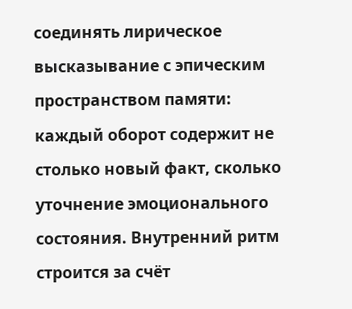соединять лирическое высказывание с эпическим пространством памяти: каждый оборот содержит не столько новый факт, сколько уточнение эмоционального состояния. Внутренний ритм строится за счёт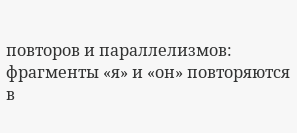повторов и параллелизмов: фрагменты «я» и «он» повторяются в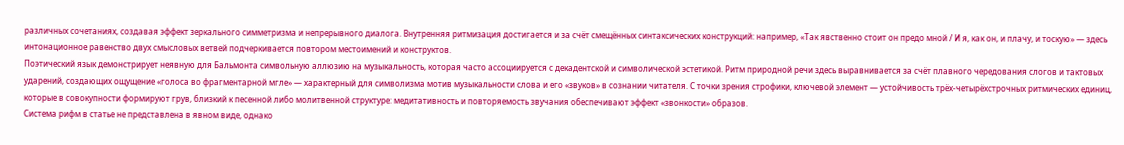различных сочетаниях, создавая эффект зеркального симметризма и непрерывного диалога. Внутренняя ритмизация достигается и за счёт смещённых синтаксических конструкций: например, «Так явственно стоит он предо мной / И я, как он, и плачу, и тоскую» — здесь интонационное равенство двух смысловых ветвей подчеркивается повтором местоимений и конструктов.
Поэтический язык демонстрирует неявную для Бальмонта символьную аллюзию на музыкальность, которая часто ассоциируется с декадентской и символической эстетикой. Ритм природной речи здесь выравнивается за счёт плавного чередования слогов и тактовых ударений, создающих ощущение «голоса во фрагментарной мгле» — характерный для символизма мотив музыкальности слова и его «звуков» в сознании читателя. С точки зрения строфики, ключевой элемент — устойчивость трёх-четырёхстрочных ритмических единиц, которые в совокупности формируют грув, близкий к песенной либо молитвенной структуре: медитативность и повторяемость звучания обеспечивают эффект «звонкости» образов.
Система рифм в статье не представлена в явном виде, однако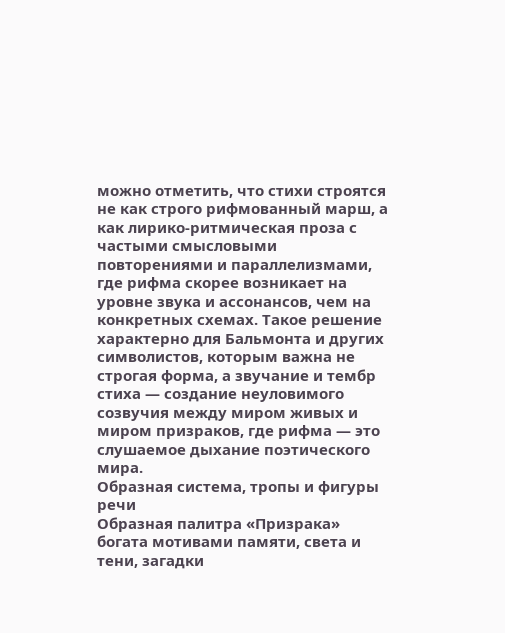можно отметить, что стихи строятся не как строго рифмованный марш, а как лирико-ритмическая проза с частыми смысловыми повторениями и параллелизмами, где рифма скорее возникает на уровне звука и ассонансов, чем на конкретных схемах. Такое решение характерно для Бальмонта и других символистов, которым важна не строгая форма, а звучание и тембр стиха — создание неуловимого созвучия между миром живых и миром призраков, где рифма — это слушаемое дыхание поэтического мира.
Образная система, тропы и фигуры речи
Образная палитра «Призрака» богата мотивами памяти, света и тени, загадки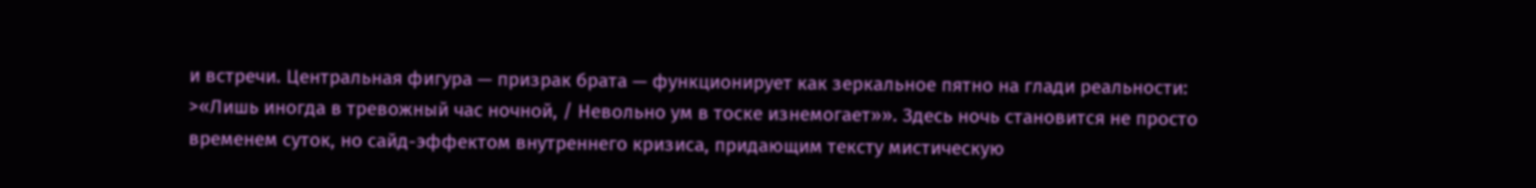и встречи. Центральная фигура — призрак брата — функционирует как зеркальное пятно на глади реальности: >«Лишь иногда в тревожный час ночной, / Невольно ум в тоске изнемогает»». Здесь ночь становится не просто временем суток, но сайд-эффектом внутреннего кризиса, придающим тексту мистическую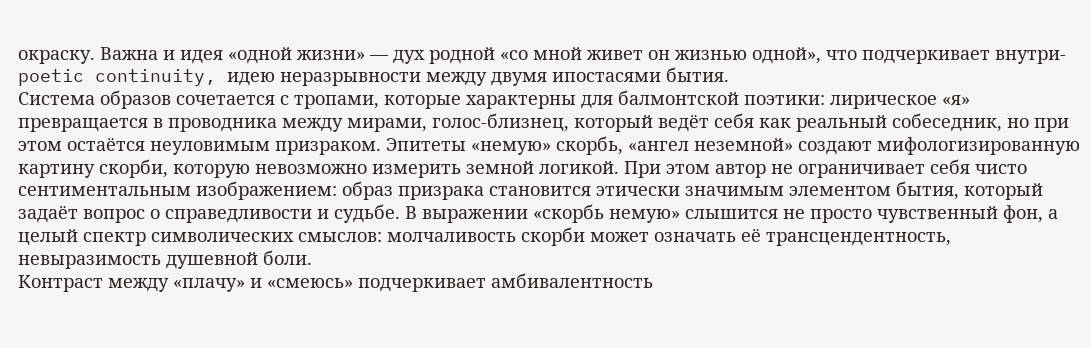окраску. Важна и идея «одной жизни» — дух родной «со мной живет он жизнью одной», что подчеркивает внутри-poetic continuity, идею неразрывности между двумя ипостасями бытия.
Система образов сочетается с тропами, которые характерны для балмонтской поэтики: лирическое «я» превращается в проводника между мирами, голос-близнец, который ведёт себя как реальный собеседник, но при этом остаётся неуловимым призраком. Эпитеты «немую» скорбь, «ангел неземной» создают мифологизированную картину скорби, которую невозможно измерить земной логикой. При этом автор не ограничивает себя чисто сентиментальным изображением: образ призрака становится этически значимым элементом бытия, который задаёт вопрос о справедливости и судьбе. В выражении «скорбь немую» слышится не просто чувственный фон, а целый спектр символических смыслов: молчаливость скорби может означать её трансцендентность, невыразимость душевной боли.
Контраст между «плачу» и «смеюсь» подчеркивает амбивалентность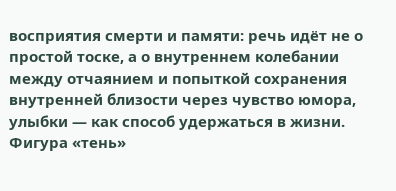восприятия смерти и памяти: речь идёт не о простой тоске, а о внутреннем колебании между отчаянием и попыткой сохранения внутренней близости через чувство юмора, улыбки — как способ удержаться в жизни. Фигура «тень»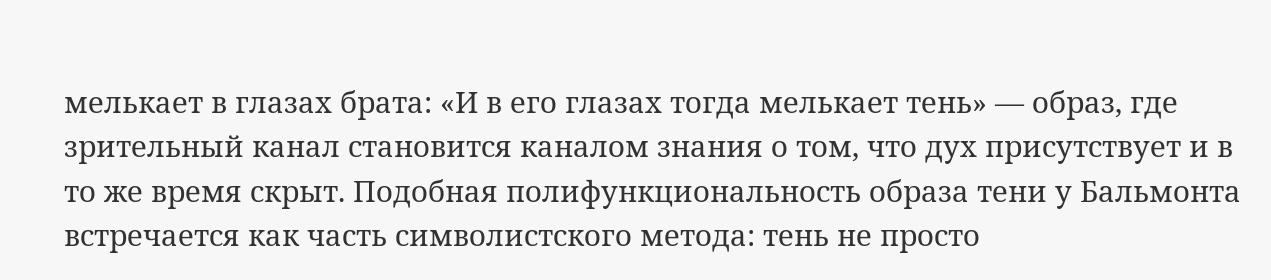мелькает в глазах брата: «И в его глазах тогда мелькает тень» — образ, где зрительный канал становится каналом знания о том, что дух присутствует и в то же время скрыт. Подобная полифункциональность образа тени у Бальмонта встречается как часть символистского метода: тень не просто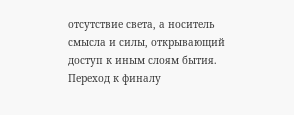отсутствие света, а носитель смысла и силы, открывающий доступ к иным слоям бытия.
Переход к финалу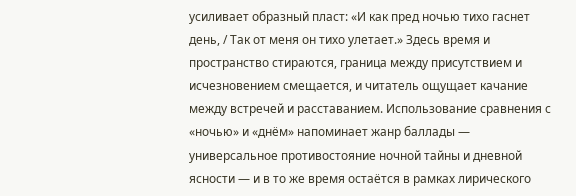усиливает образный пласт: «И как пред ночью тихо гаснет день, / Так от меня он тихо улетает.» Здесь время и пространство стираются, граница между присутствием и исчезновением смещается, и читатель ощущает качание между встречей и расставанием. Использование сравнения с «ночью» и «днём» напоминает жанр баллады — универсальное противостояние ночной тайны и дневной ясности — и в то же время остаётся в рамках лирического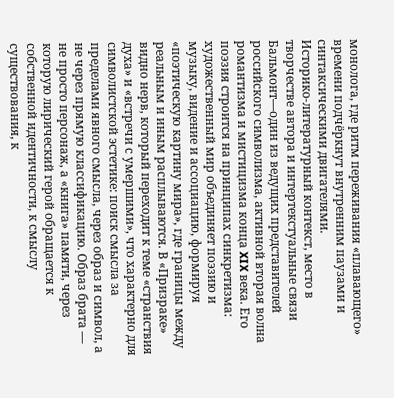монолога, где ритм переживания «плавающего» времени подчёркнут внутренним паузами и синтаксическими двигателями.
Историко-литературный контекст, место в творчестве автора и интертекстуальные связи
Бальмонт—один из ведущих представителей российского символизма, активной вторая волна романтизма и мистицизма конца XIX века. Его поэзия строится на принципах синкретизма: художественный мир объединяет поэзию и музыку, видение и ассоциацию, формируя «поэтическую картину мира», где границы между реальным и иным расплываются. В «Призраке» видно нерв, который переходит к теме «странствия духа» и «встречи с умершими», что характерно для символистской эстетике: поиск смысла за пределами явного смысла, через образ и символ, а не через прямую классификацию. Образ брата — не просто персонаж, а «книга» памяти, через которую лирический герой обращается к собственной идентичности, к смыслу существования, к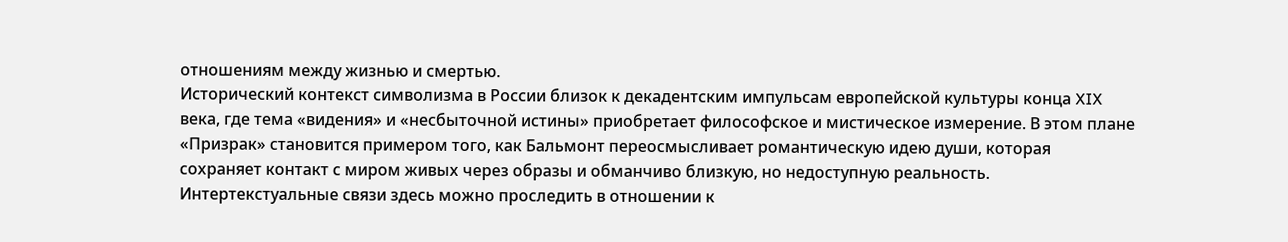отношениям между жизнью и смертью.
Исторический контекст символизма в России близок к декадентским импульсам европейской культуры конца XIX века, где тема «видения» и «несбыточной истины» приобретает философское и мистическое измерение. В этом плане «Призрак» становится примером того, как Бальмонт переосмысливает романтическую идею души, которая сохраняет контакт с миром живых через образы и обманчиво близкую, но недоступную реальность. Интертекстуальные связи здесь можно проследить в отношении к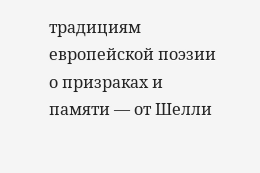традициям европейской поэзии о призраках и памяти — от Шелли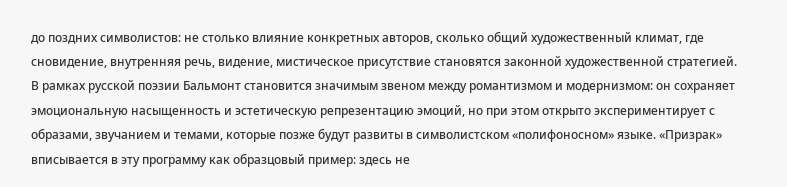до поздних символистов: не столько влияние конкретных авторов, сколько общий художественный климат, где сновидение, внутренняя речь, видение, мистическое присутствие становятся законной художественной стратегией.
В рамках русской поэзии Бальмонт становится значимым звеном между романтизмом и модернизмом: он сохраняет эмоциональную насыщенность и эстетическую репрезентацию эмоций, но при этом открыто экспериментирует с образами, звучанием и темами, которые позже будут развиты в символистском «полифоносном» языке. «Призрак» вписывается в эту программу как образцовый пример: здесь не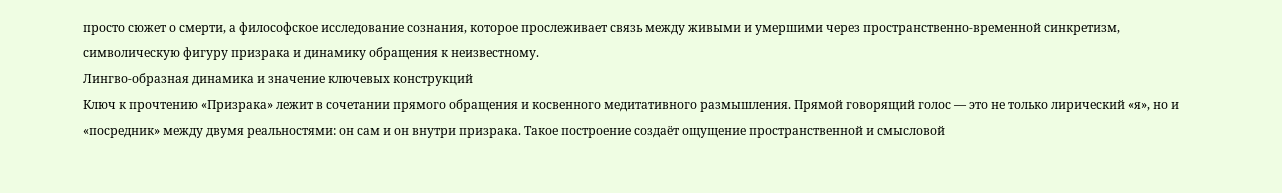просто сюжет о смерти, а философское исследование сознания, которое прослеживает связь между живыми и умершими через пространственно-временной синкретизм, символическую фигуру призрака и динамику обращения к неизвестному.
Лингво-образная динамика и значение ключевых конструкций
Ключ к прочтению «Призрака» лежит в сочетании прямого обращения и косвенного медитативного размышления. Прямой говорящий голос — это не только лирический «я», но и «посредник» между двумя реальностями: он сам и он внутри призрака. Такое построение создаёт ощущение пространственной и смысловой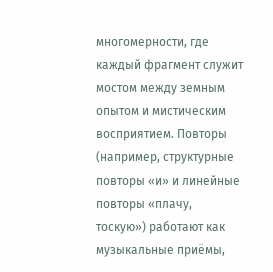многомерности, где каждый фрагмент служит мостом между земным опытом и мистическим восприятием. Повторы (например, структурные повторы «и» и линейные повторы «плачу, тоскую») работают как музыкальные приёмы,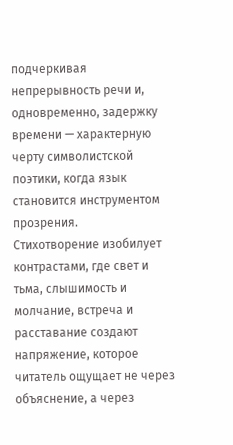подчеркивая непрерывность речи и, одновременно, задержку времени — характерную черту символистской поэтики, когда язык становится инструментом прозрения.
Стихотворение изобилует контрастами, где свет и тьма, слышимость и молчание, встреча и расставание создают напряжение, которое читатель ощущает не через объяснение, а через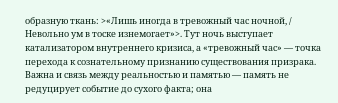образную ткань: >«Лишь иногда в тревожный час ночной, / Невольно ум в тоске изнемогает»>. Тут ночь выступает катализатором внутреннего кризиса, а «тревожный час» — точка перехода к сознательному признанию существования призрака. Важна и связь между реальностью и памятью — память не редуцирует событие до сухого факта; она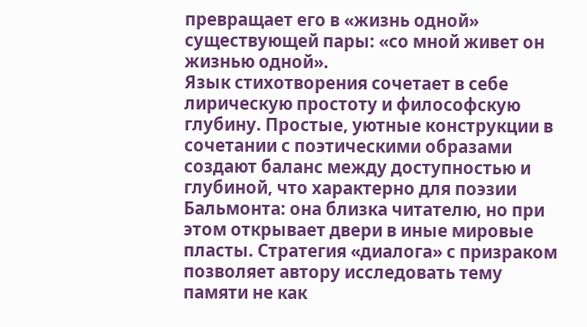превращает его в «жизнь одной» существующей пары: «со мной живет он жизнью одной».
Язык стихотворения сочетает в себе лирическую простоту и философскую глубину. Простые, уютные конструкции в сочетании с поэтическими образами создают баланс между доступностью и глубиной, что характерно для поэзии Бальмонта: она близка читателю, но при этом открывает двери в иные мировые пласты. Стратегия «диалога» с призраком позволяет автору исследовать тему памяти не как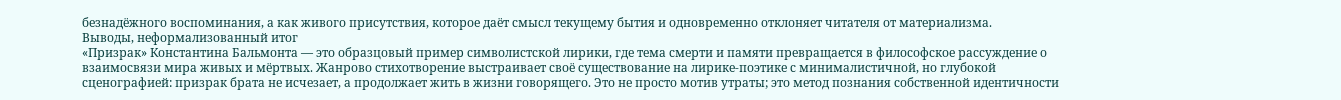безнадёжного воспоминания, а как живого присутствия, которое даёт смысл текущему бытия и одновременно отклоняет читателя от материализма.
Выводы, неформализованный итог
«Призрак» Константина Бальмонта — это образцовый пример символистской лирики, где тема смерти и памяти превращается в философское рассуждение о взаимосвязи мира живых и мёртвых. Жанрово стихотворение выстраивает своё существование на лирике-поэтике с минималистичной, но глубокой сценографией: призрак брата не исчезает, а продолжает жить в жизни говорящего. Это не просто мотив утраты; это метод познания собственной идентичности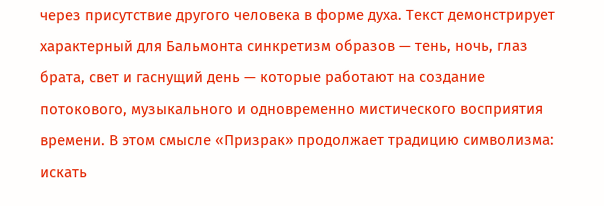через присутствие другого человека в форме духа. Текст демонстрирует характерный для Бальмонта синкретизм образов — тень, ночь, глаз брата, свет и гаснущий день — которые работают на создание потокового, музыкального и одновременно мистического восприятия времени. В этом смысле «Призрак» продолжает традицию символизма: искать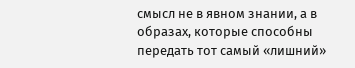смысл не в явном знании, а в образах, которые способны передать тот самый «лишний»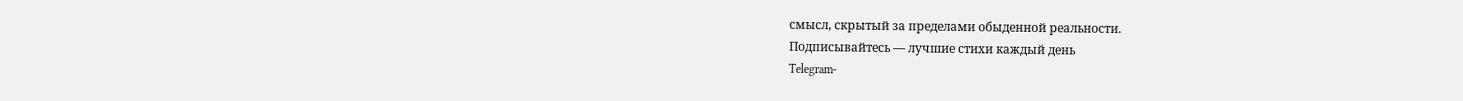смысл, скрытый за пределами обыденной реальности.
Подписывайтесь — лучшие стихи каждый день
Telegram-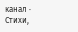канал · Стихи,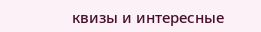квизы и интересные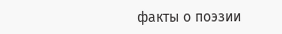факты о поэзии